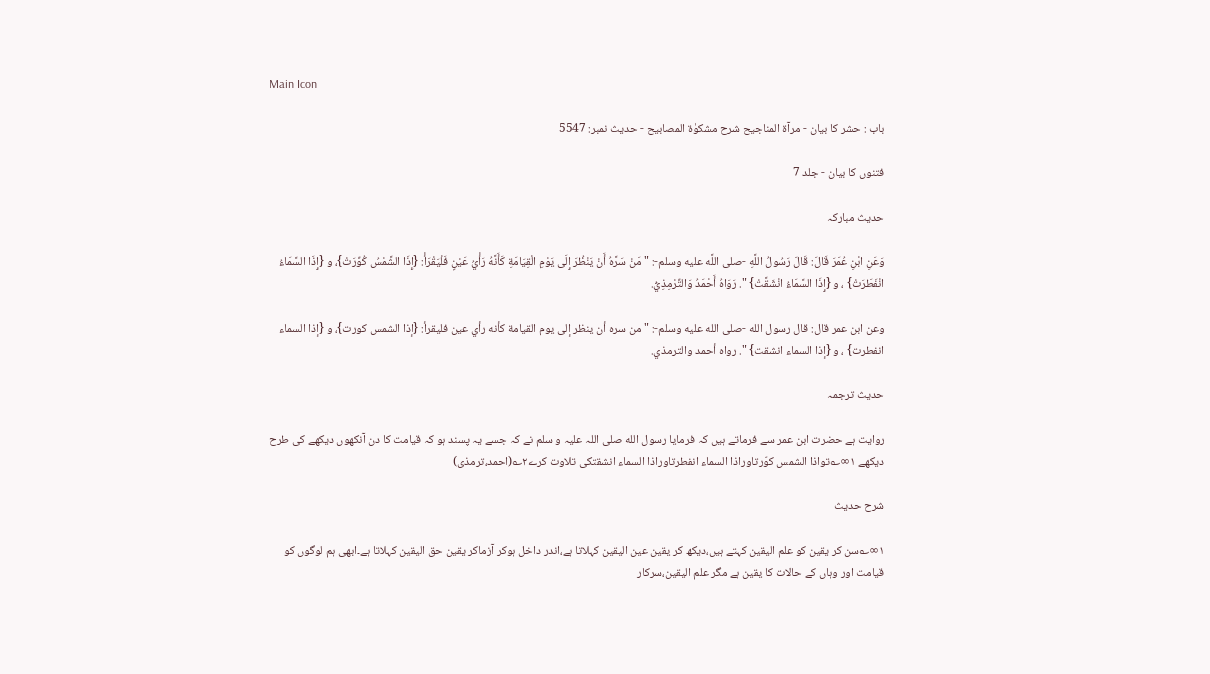Main Icon

باب : حشر کا بیان - مرآۃ المناجیح شرح مشکوٰۃ المصابیح - حدیث نمبر: 5547

فتنوں کا بیان - جلد 7

حدیث مبارکہ

وَعَنِ ابْنِ عُمَرَ قَالَ: قَالَ رَسُولُ اللَّهِ -صلى اللَّه عليه وسلم-: "مَنْ سَرَّهُ أَنْ يَنْظُرَ إِلَى يَوْمِ الْقِيَامَةِ كَأَنَّهُ رَأْيُ عَيْنٍ فَلْيَقْرَأْ: {إِذَا الشَّمْسُ كُوِّرَتْ}، و {إِذَا السَّمَاءُ انْفَطَرَتْ} ، و {إِذَا السَّمَاءُ انْشَقَّتْ} ". رَوَاهُ أَحْمَدُ وَالتِّرْمِذِيُّ.

وعن ابن عمر قال: قال رسول الله -صلى الله عليه وسلم-: "من سره أن ينظر إلى يوم القيامة كأنه رأي عين فليقرأ: {إذا الشمس كورت}، و {إذا السماء انفطرت} ، و {إذا السماء انشقت} ". رواه أحمد والترمذي.

حدیث ترجمہ

روایت ہے حضرت ابن عمر سے فرماتے ہیں کہ فرمایا رسول الله صلی اللہ علیہ و سلم نے کہ جسے یہ پسند ہو کہ قیامت کا دن آنکھوں دیکھے کی طرح دیکھے ۱∞؎تواذا الشمس کوّرتاوراذا السماء انفطرتاوراذا السماء انشقتکی تلاوت کرے۲؎(احمد،ترمذی)

شرح حدیث

۱∞؎سن کر یقین کو علم الیقین کہتے ہیں،دیکھ کر یقین عین الیقین کہلاتا ہے،اندر داخل ہوکر آزماکر یقین حق الیقین کہلاتا ہے۔ابھی ہم لوگوں کو قیامت اور وہاں کے حالات کا یقین ہے مگر علم الیقین،سرکار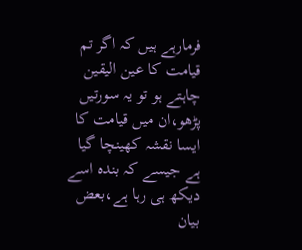فرمارہے ہیں کہ اگر تم قیامت کا عین الیقین چاہتے ہو تو یہ سورتیں پڑھو،ان میں قیامت کا ایسا نقشہ کھینچا گیا ہے جیسے کہ بندہ اسے دیکھ ہی رہا ہے،بعض بیان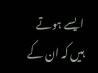ایسے ہوتے ہیں کہ ان کے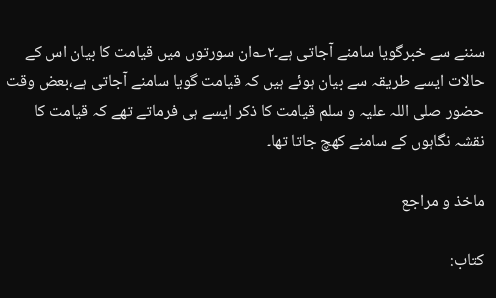سننے سے خبرگویا سامنے آجاتی ہے۔۲؎ان سورتوں میں قیامت کا بیان اس کے حالات ایسے طریقہ سے بیان ہوئے ہیں کہ قیامت گویا سامنے آجاتی ہے،بعض وقت حضور صلی اللہ علیہ و سلم قیامت کا ذکر ایسے ہی فرماتے تھے کہ قیامت کا نقشہ نگاہوں کے سامنے کھچ جاتا تھا۔

ماخذ و مراجع

کتاب: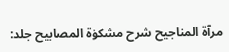مرآۃ المناجیح شرح مشکوٰۃ المصابیح جلد: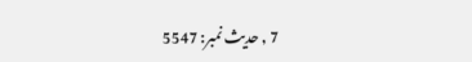7 , حدیث نمبر: 5547